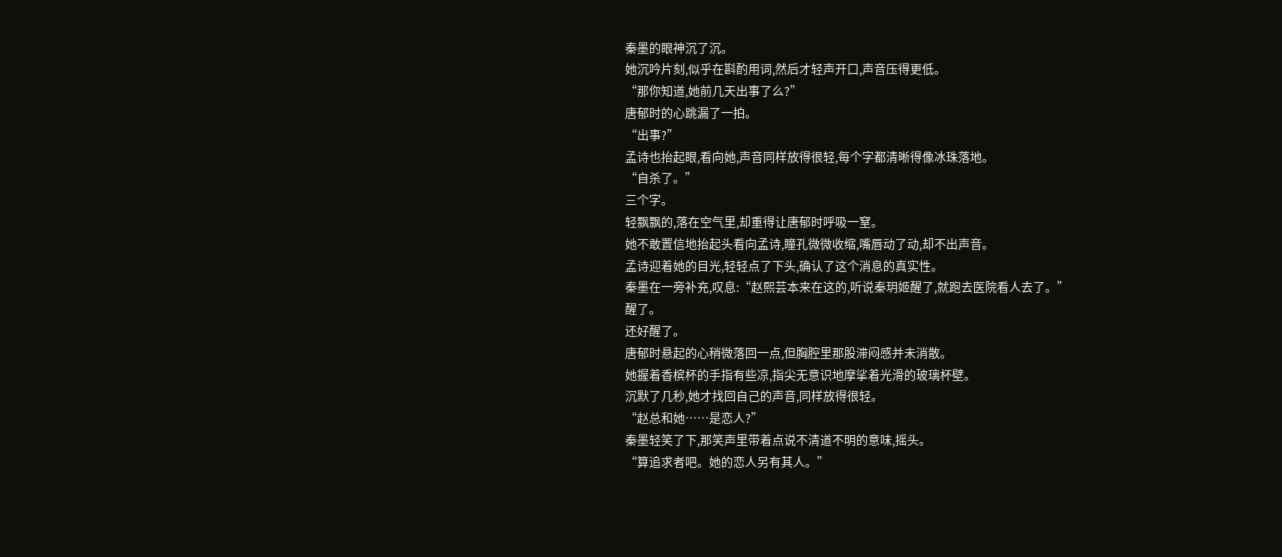秦墨的眼神沉了沉。
她沉吟片刻,似乎在斟酌用词,然后才轻声开口,声音压得更低。
“那你知道,她前几天出事了么?”
唐郁时的心跳漏了一拍。
“出事?”
孟诗也抬起眼,看向她,声音同样放得很轻,每个字都清晰得像冰珠落地。
“自杀了。”
三个字。
轻飘飘的,落在空气里,却重得让唐郁时呼吸一窒。
她不敢置信地抬起头看向孟诗,瞳孔微微收缩,嘴唇动了动,却不出声音。
孟诗迎着她的目光,轻轻点了下头,确认了这个消息的真实性。
秦墨在一旁补充,叹息:“赵熙芸本来在这的,听说秦玥姬醒了,就跑去医院看人去了。”
醒了。
还好醒了。
唐郁时悬起的心稍微落回一点,但胸腔里那股滞闷感并未消散。
她握着香槟杯的手指有些凉,指尖无意识地摩挲着光滑的玻璃杯壁。
沉默了几秒,她才找回自己的声音,同样放得很轻。
“赵总和她……是恋人?”
秦墨轻笑了下,那笑声里带着点说不清道不明的意味,摇头。
“算追求者吧。她的恋人另有其人。”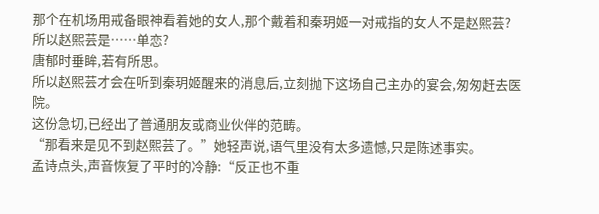那个在机场用戒备眼神看着她的女人,那个戴着和秦玥姬一对戒指的女人不是赵熙芸?
所以赵熙芸是……单恋?
唐郁时垂眸,若有所思。
所以赵熙芸才会在听到秦玥姬醒来的消息后,立刻抛下这场自己主办的宴会,匆匆赶去医院。
这份急切,已经出了普通朋友或商业伙伴的范畴。
“那看来是见不到赵熙芸了。”她轻声说,语气里没有太多遗憾,只是陈述事实。
孟诗点头,声音恢复了平时的冷静:“反正也不重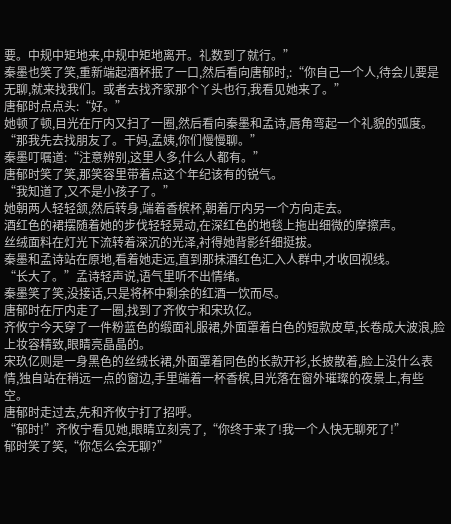要。中规中矩地来,中规中矩地离开。礼数到了就行。”
秦墨也笑了笑,重新端起酒杯抿了一口,然后看向唐郁时,:“你自己一个人,待会儿要是无聊,就来找我们。或者去找齐家那个丫头也行,我看见她来了。”
唐郁时点点头:“好。”
她顿了顿,目光在厅内又扫了一圈,然后看向秦墨和孟诗,唇角弯起一个礼貌的弧度。
“那我先去找朋友了。干妈,孟姨,你们慢慢聊。”
秦墨叮嘱道:“注意辨别,这里人多,什么人都有。”
唐郁时笑了笑,那笑容里带着点这个年纪该有的锐气。
“我知道了,又不是小孩子了。”
她朝两人轻轻颔,然后转身,端着香槟杯,朝着厅内另一个方向走去。
酒红色的裙摆随着她的步伐轻轻晃动,在深红色的地毯上拖出细微的摩擦声。
丝绒面料在灯光下流转着深沉的光泽,衬得她背影纤细挺拔。
秦墨和孟诗站在原地,看着她走远,直到那抹酒红色汇入人群中,才收回视线。
“长大了。”孟诗轻声说,语气里听不出情绪。
秦墨笑了笑,没接话,只是将杯中剩余的红酒一饮而尽。
唐郁时在厅内走了一圈,找到了齐攸宁和宋玖亿。
齐攸宁今天穿了一件粉蓝色的缎面礼服裙,外面罩着白色的短款皮草,长卷成大波浪,脸上妆容精致,眼睛亮晶晶的。
宋玖亿则是一身黑色的丝绒长裙,外面罩着同色的长款开衫,长披散着,脸上没什么表情,独自站在稍远一点的窗边,手里端着一杯香槟,目光落在窗外璀璨的夜景上,有些空。
唐郁时走过去,先和齐攸宁打了招呼。
“郁时!”齐攸宁看见她,眼睛立刻亮了,“你终于来了!我一个人快无聊死了!”
郁时笑了笑,“你怎么会无聊?”